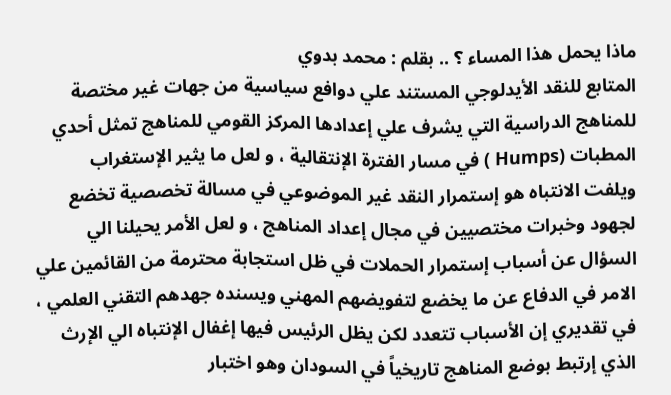ماذا يحمل هذا المساء ؟ .. بقلم : محمد بدوي
المتابع للنقد الأيدلوجي المستند علي دوافع سياسية من جهات غير مختصة للمناهج الدراسية التي يشرف علي إعدادها المركز القومي للمناهج تمثل أحدي المطبات (Humps ) في مسار الفترة الإنتقالية ، و لعل ما يثير الإستغراب ويلفت الانتباه هو إستمرار النقد غير الموضوعي في مسالة تخصصية تخضع لجهود وخبرات مختصيين في مجال إعداد المناهج ، و لعل الأمر يحيلنا الي السؤال عن أسباب إستمرار الحملات في ظل استجابة محترمة من القائمين علي الامر في الدفاع عن ما يخضع لتفويضهم المهني ويسنده جهدهم التقني العلمي ، في تقديري إن الأسباب تتعدد لكن يظل الرئيس فيها إغفال الإنتباه الي الإرث الذي إرتبط بوضع المناهج تاريخياً في السودان وهو اختبار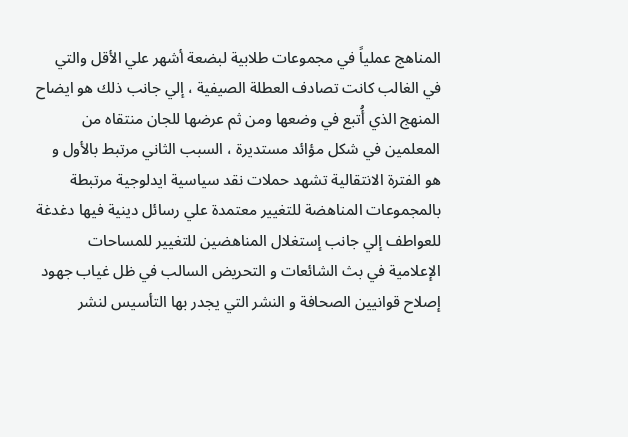المناهج عملياً في مجموعات طلابية لبضعة أشهر علي الأقل والتي في الغالب كانت تصادف العطلة الصيفية ، إلي جانب ذلك هو ايضاح المنهج الذي أُتبع في وضعها ومن ثم عرضها للجان منتقاه من المعلمين في شكل مؤائد مستديرة ، السبب الثاني مرتبط بالأول و هو الفترة الانتقالية تشهد حملات نقد سياسية ايدلوجية مرتبطة بالمجموعات المناهضة للتغيير معتمدة علي رسائل دينية فيها دغدغة للعواطف إلي جانب إستغلال المناهضين للتغيير للمساحات الإعلامية في بث الشائعات و التحريض السالب في ظل غياب جهود إصلاح قوانيين الصحافة و النشر التي يجدر بها التأسيس لنشر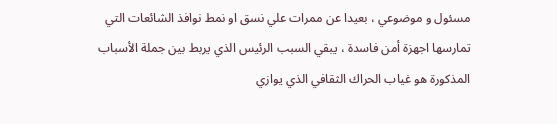مسئول و موضوعي ، بعيدا عن ممرات علي نسق او نمط نوافذ الشائعات التي تمارسها اجهزة أمن فاسدة ، يبقي السبب الرئيس الذي يربط بين جملة الأسباب المذكورة هو غياب الحراك الثقافي الذي يوازي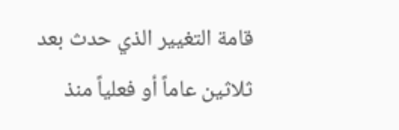قامة التغيير الذي حدث بعد ثلاثين عاماً أو فعلياً منذ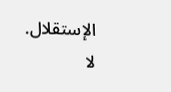الإستقلال.
لا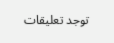توجد تعليقات